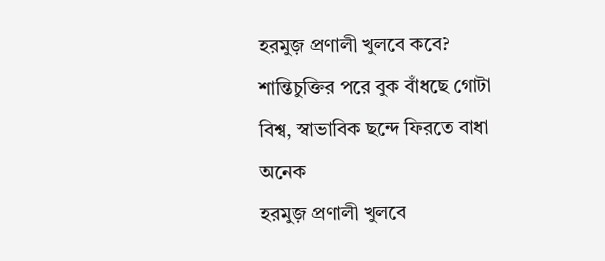হরমুজ় প্রণালী খুলবে কবে? শান্তিচুক্তির পরে বুক বাঁধছে গোটা বিশ্ব, স্বাভাবিক ছন্দে ফিরতে বাধা অনেক
হরমুজ় প্রণালী খুলবে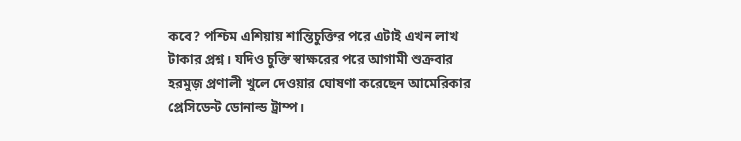কবে? পশ্চিম এশিয়ায় শান্তিচুক্তির পরে এটাই এখন লাখ টাকার প্রশ্ন। যদিও চুক্তি স্বাক্ষরের পরে আগামী শুক্রবার হরমুজ় প্রণালী খুলে দেওয়ার ঘোষণা করেছেন আমেরিকার প্রেসিডেন্ট ডোনাল্ড ট্রাম্প।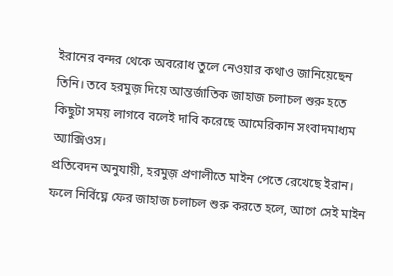ইরানের বন্দর থেকে অবরোধ তুলে নেওয়ার কথাও জানিয়েছেন তিনি। তবে হরমুজ় দিয়ে আন্তর্জাতিক জাহাজ চলাচল শুরু হতে কিছুটা সময় লাগবে বলেই দাবি করেছে আমেরিকান সংবাদমাধ্যম অ্যাক্সিওস।
প্রতিবেদন অনুযায়ী, হরমুজ় প্রণালীতে মাইন পেতে রেখেছে ইরান। ফলে নির্বিঘ্নে ফের জাহাজ চলাচল শুরু করতে হলে, আগে সেই মাইন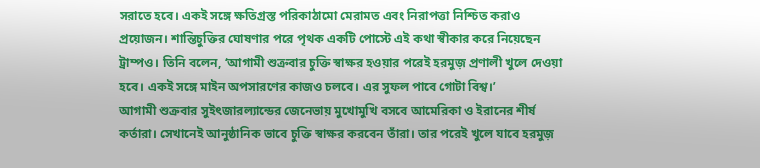সরাতে হবে। একই সঙ্গে ক্ষতিগ্রস্ত পরিকাঠামো মেরামত এবং নিরাপত্তা নিশ্চিত করাও প্রয়োজন। শান্তিচুক্তির ঘোষণার পরে পৃথক একটি পোস্টে এই কথা স্বীকার করে নিয়েছেন ট্রাম্পও। তিনি বলেন, ‘আগামী শুক্রবার চুক্তি স্বাক্ষর হওয়ার পরেই হরমুজ় প্রণালী খুলে দেওয়া হবে। একই সঙ্গে মাইন অপসারণের কাজও চলবে। এর সুফল পাবে গোটা বিশ্ব।’
আগামী শুক্রবার সুইৎজারল্যান্ডের জেনেভায় মুখোমুখি বসবে আমেরিকা ও ইরানের শীর্ষ কর্তারা। সেখানেই আনুষ্ঠানিক ভাবে চুক্তি স্বাক্ষর করবেন তাঁরা। তার পরেই খুলে যাবে হরমুজ়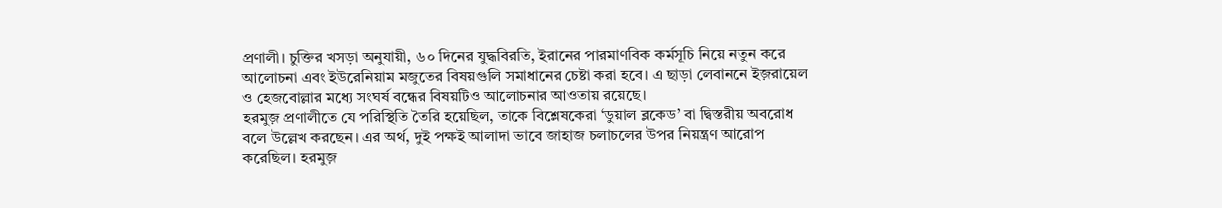প্রণালী। চুক্তির খসড়া অনুযায়ী, ৬০ দিনের যুদ্ধবিরতি, ইরানের পারমাণবিক কর্মসূচি নিয়ে নতুন করে আলোচনা এবং ইউরেনিয়াম মজুতের বিষয়গুলি সমাধানের চেষ্টা করা হবে। এ ছাড়া লেবাননে ইজ়রায়েল ও হেজবোল্লার মধ্যে সংঘর্ষ বন্ধের বিষয়টিও আলোচনার আওতায় রয়েছে।
হরমুজ় প্রণালীতে যে পরিস্থিতি তৈরি হয়েছিল, তাকে বিশ্লেষকেরা ‘ডুয়াল ব্লকেড’ বা দ্বিস্তরীয় অবরোধ বলে উল্লেখ করছেন। এর অর্থ, দুই পক্ষই আলাদা ভাবে জাহাজ চলাচলের উপর নিয়ন্ত্রণ আরোপ করেছিল। হরমুজ়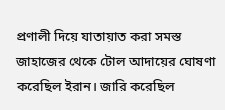প্রণালী দিয়ে যাতায়াত করা সমস্ত জাহাজের থেকে টোল আদায়ের ঘোষণা করেছিল ইরান। জারি করেছিল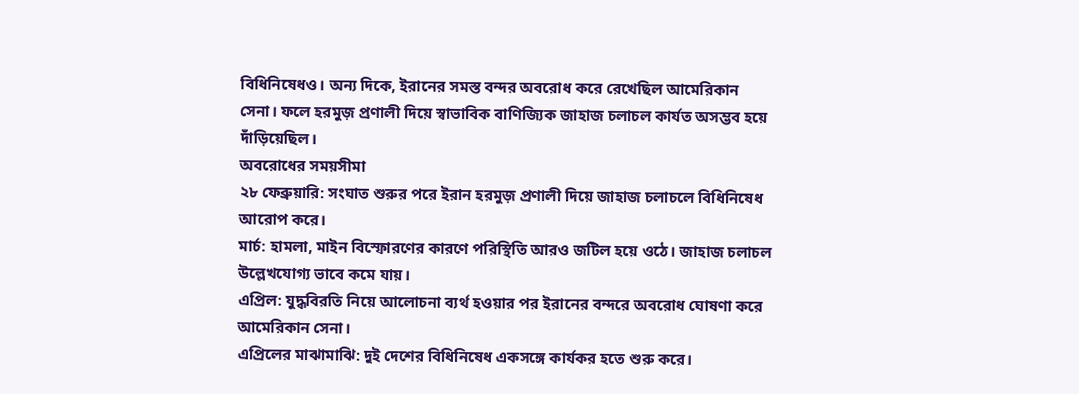বিধিনিষেধও। অন্য দিকে, ইরানের সমস্ত বন্দর অবরোধ করে রেখেছিল আমেরিকান সেনা। ফলে হরমুজ় প্রণালী দিয়ে স্বাভাবিক বাণিজ্যিক জাহাজ চলাচল কার্যত অসম্ভব হয়ে দাঁড়িয়েছিল।
অবরোধের সময়সীমা
২৮ ফেব্রুয়ারি: সংঘাত শুরুর পরে ইরান হরমুজ় প্রণালী দিয়ে জাহাজ চলাচলে বিধিনিষেধ আরোপ করে।
মার্চ: হামলা, মাইন বিস্ফোরণের কারণে পরিস্থিতি আরও জটিল হয়ে ওঠে। জাহাজ চলাচল উল্লেখযোগ্য ভাবে কমে যায়।
এপ্রিল: যুদ্ধবিরতি নিয়ে আলোচনা ব্যর্থ হওয়ার পর ইরানের বন্দরে অবরোধ ঘোষণা করে আমেরিকান সেনা।
এপ্রিলের মাঝামাঝি: দুই দেশের বিধিনিষেধ একসঙ্গে কার্যকর হতে শুরু করে।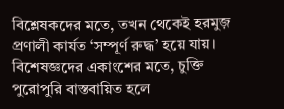বিশ্লেষকদের মতে, তখন থেকেই হরমুজ় প্রণালী কার্যত ‘সম্পূর্ণ রুদ্ধ’ হয়ে যায়।
বিশেষজ্ঞদের একাংশের মতে, চুক্তি পুরোপুরি বাস্তবায়িত হলে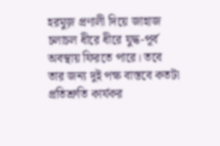হরমুজ় প্রণালী দিয়ে জাহাজ চলাচল ধীরে ধীরে যুদ্ধ-পূর্ব অবস্থায় ফিরতে পারে। তবে তার জন্য দুই পক্ষ বাস্তবে কতটা প্রতিশ্রুতি কার্যকর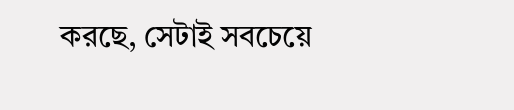করছে, সেটাই সবচেয়ে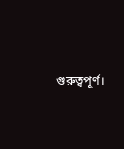গুরুত্বপূর্ণ।